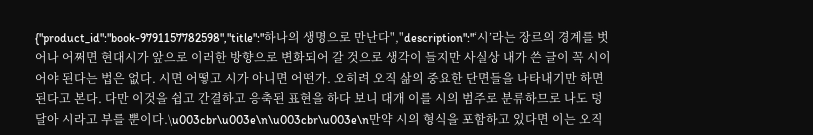{"product_id":"book-9791157782598","title":"하나의 생명으로 만난다","description":"‘시’라는 장르의 경계를 벗어나 어쩌면 현대시가 앞으로 이러한 방향으로 변화되어 갈 것으로 생각이 들지만 사실상 내가 쓴 글이 꼭 시이어야 된다는 법은 없다. 시면 어떻고 시가 아니면 어떤가. 오히려 오직 삶의 중요한 단면들을 나타내기만 하면 된다고 본다. 다만 이것을 쉽고 간결하고 응축된 표현을 하다 보니 대개 이를 시의 범주로 분류하므로 나도 덩달아 시라고 부를 뿐이다.\u003cbr\u003e\n\u003cbr\u003e\n만약 시의 형식을 포함하고 있다면 이는 오직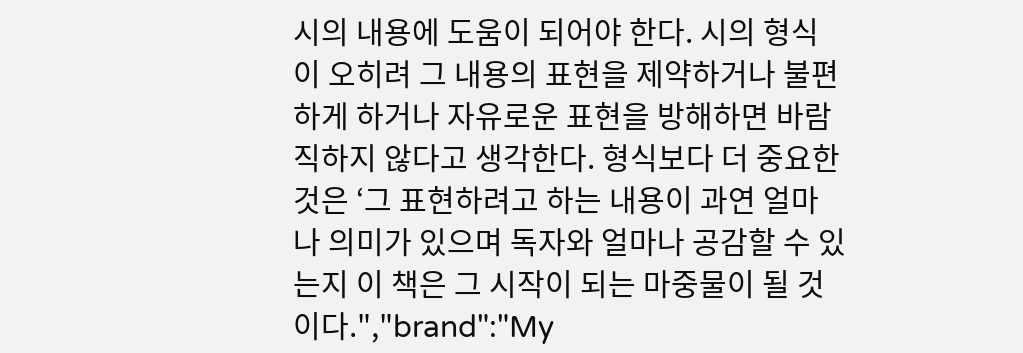시의 내용에 도움이 되어야 한다. 시의 형식이 오히려 그 내용의 표현을 제약하거나 불편하게 하거나 자유로운 표현을 방해하면 바람직하지 않다고 생각한다. 형식보다 더 중요한 것은 ‘그 표현하려고 하는 내용이 과연 얼마나 의미가 있으며 독자와 얼마나 공감할 수 있는지 이 책은 그 시작이 되는 마중물이 될 것이다.","brand":"My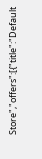Store","offers":[{"title":"Default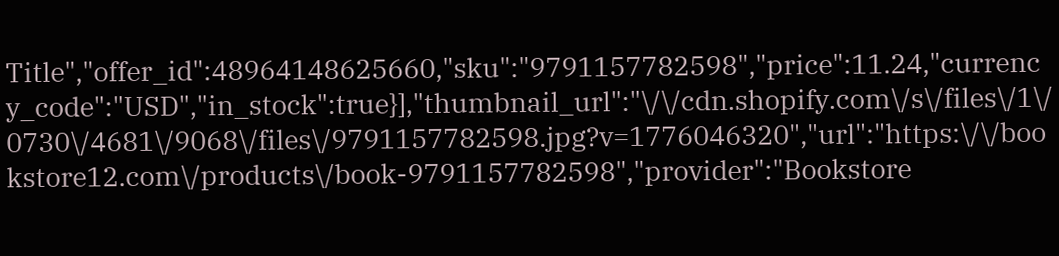Title","offer_id":48964148625660,"sku":"9791157782598","price":11.24,"currency_code":"USD","in_stock":true}],"thumbnail_url":"\/\/cdn.shopify.com\/s\/files\/1\/0730\/4681\/9068\/files\/9791157782598.jpg?v=1776046320","url":"https:\/\/bookstore12.com\/products\/book-9791157782598","provider":"Bookstore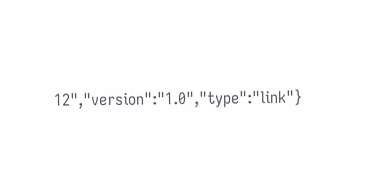12","version":"1.0","type":"link"}